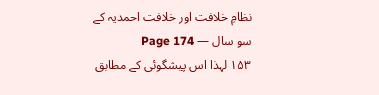نظامِ خلافت اور خلافت احمدیہ کے سو سال — Page 174
۱۵۳ لہذا اس پیشگوئی کے مطابق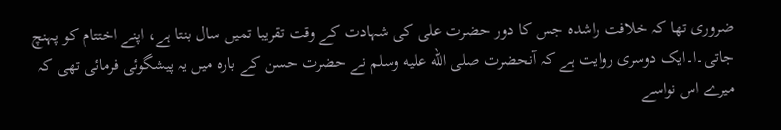ضروری تھا کہ خلافت راشدہ جس کا دور حضرت علی کی شہادت کے وقت تقریبا تمیں سال بنتا ہے، اپنے اختتام کو پہنچ جاتی۔ا۔ایک دوسری روایت ہے کہ آنحضرت صلى الله عليه وسلم نے حضرت حسن کے بارہ میں یہ پیشگوئی فرمائی تھی کہ میرے اس نواسے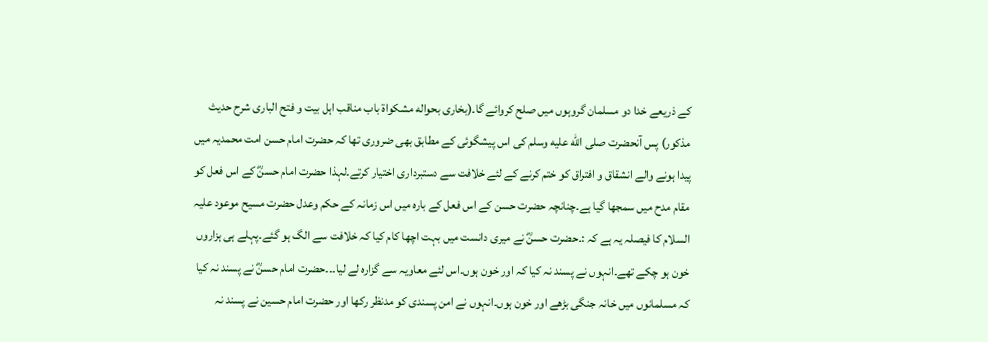کے ذریعے خدا دو مسلمان گروہوں میں صلح کروائے گا۔(بخاری بحواله مشکواۃ باب مناقب اہل بیت و فتح الباری شرح حدیث مذکور) پس آنحضرت صلى الله عليه وسلم کی اس پیشگوئی کے مطابق بھی ضروری تھا کہ حضرت امام حسن امت محمدیہ میں پیدا ہونے والے انشقاق و افتراق کو ختم کرنے کے لئے خلافت سے دستبرداری اختیار کرتے۔لہذا حضرت امام حسنؓ کے اس فعل کو مقام مدح میں سمجھا گیا ہے۔چنانچہ حضرت حسن کے اس فعل کے بارہ میں اس زمانہ کے حکم وعدل حضرت مسیح موعود علیہ السلام کا فیصلہ یہ ہے کہ :۔حضرت حسنؓ نے میری دانست میں بہت اچھا کام کیا کہ خلافت سے الگ ہو گئے۔پہلے ہی ہزاروں خون ہو چکے تھے۔انہوں نے پسند نہ کیا کہ اور خون ہوں۔اس لئے معاویہ سے گزارہ لے لیا۔۔۔حضرت امام حسنؓ نے پسند نہ کیا کہ مسلمانوں میں خانہ جنگی بڑھے اور خون ہوں۔انہوں نے امن پسندی کو مدنظر رکھا اور حضرت امام حسین نے پسند نہ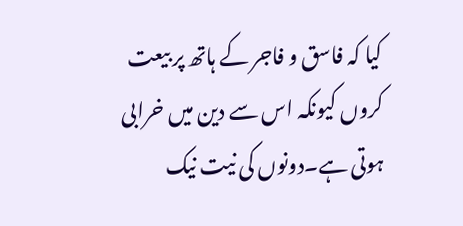کیا کہ فاسق و فاجر کے ہاتھ پر بیعت کروں کیونکہ اس سے دین میں خرابی ہوتی ہے۔دونوں کی نیت نیک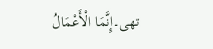تھی۔إِنَّمَا الْأَعْمَالُ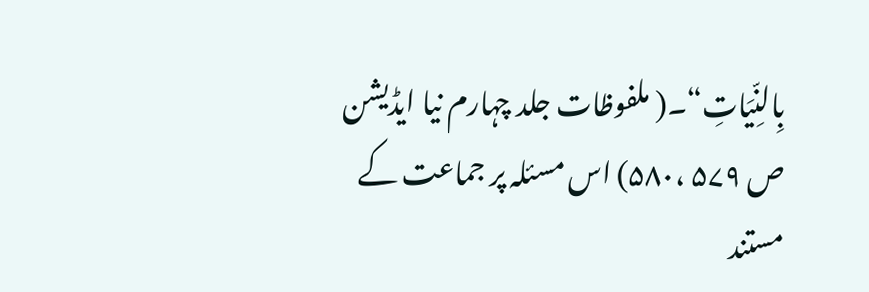بِالنِّيَاتِ“۔( ملفوظات جلد چہارم نیا ایڈیشن ص ۵۷۹ ،۵۸۰) اس مسئلہ پر جماعت کے مستند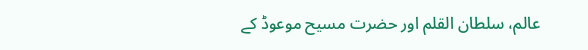عالم، سلطان القلم اور حضرت مسیح موعوڈ کے